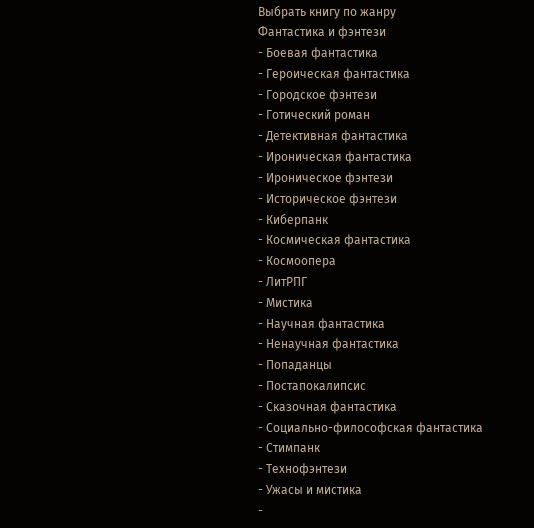Выбрать книгу по жанру
Фантастика и фэнтези
- Боевая фантастика
- Героическая фантастика
- Городское фэнтези
- Готический роман
- Детективная фантастика
- Ироническая фантастика
- Ироническое фэнтези
- Историческое фэнтези
- Киберпанк
- Космическая фантастика
- Космоопера
- ЛитРПГ
- Мистика
- Научная фантастика
- Ненаучная фантастика
- Попаданцы
- Постапокалипсис
- Сказочная фантастика
- Социально-философская фантастика
- Стимпанк
- Технофэнтези
- Ужасы и мистика
-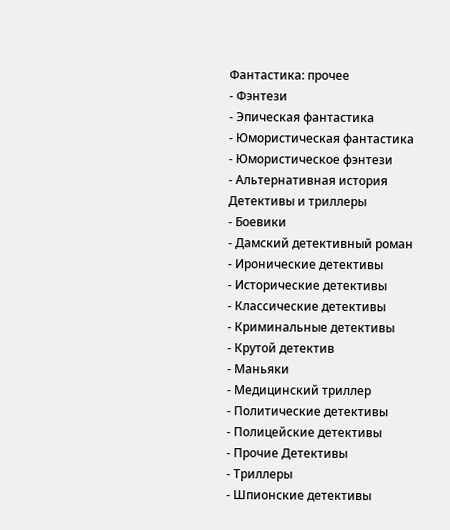Фантастика: прочее
- Фэнтези
- Эпическая фантастика
- Юмористическая фантастика
- Юмористическое фэнтези
- Альтернативная история
Детективы и триллеры
- Боевики
- Дамский детективный роман
- Иронические детективы
- Исторические детективы
- Классические детективы
- Криминальные детективы
- Крутой детектив
- Маньяки
- Медицинский триллер
- Политические детективы
- Полицейские детективы
- Прочие Детективы
- Триллеры
- Шпионские детективы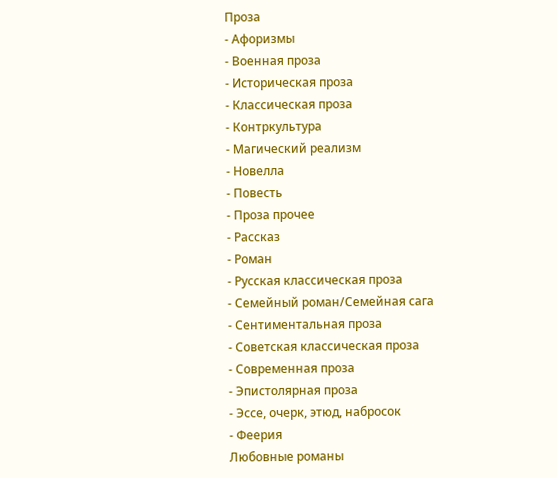Проза
- Афоризмы
- Военная проза
- Историческая проза
- Классическая проза
- Контркультура
- Магический реализм
- Новелла
- Повесть
- Проза прочее
- Рассказ
- Роман
- Русская классическая проза
- Семейный роман/Семейная сага
- Сентиментальная проза
- Советская классическая проза
- Современная проза
- Эпистолярная проза
- Эссе, очерк, этюд, набросок
- Феерия
Любовные романы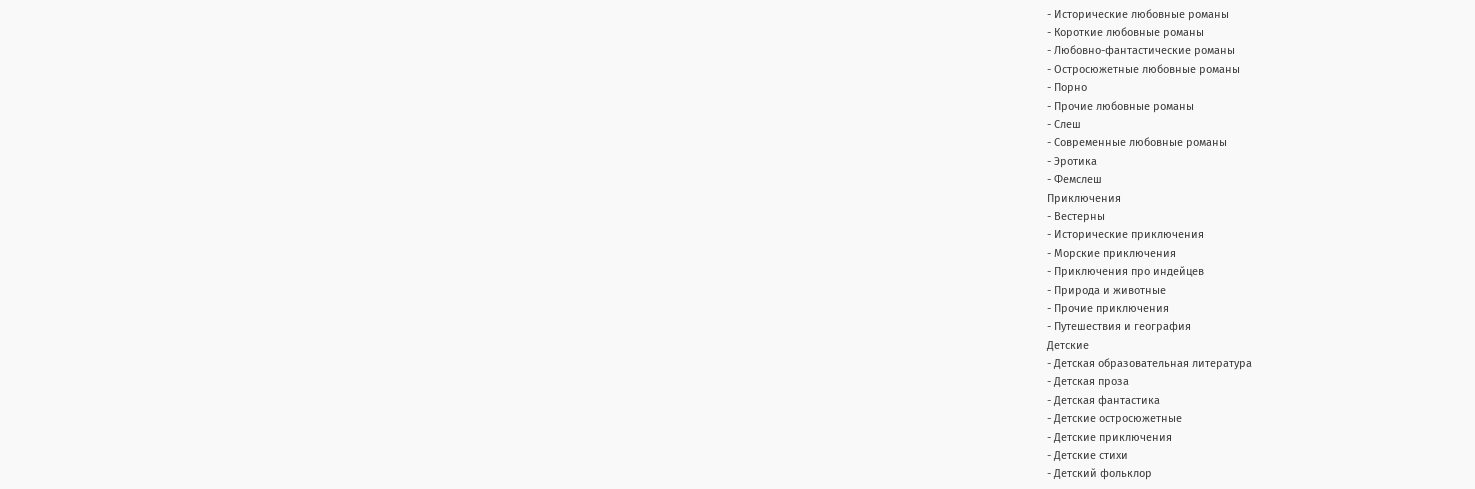- Исторические любовные романы
- Короткие любовные романы
- Любовно-фантастические романы
- Остросюжетные любовные романы
- Порно
- Прочие любовные романы
- Слеш
- Современные любовные романы
- Эротика
- Фемслеш
Приключения
- Вестерны
- Исторические приключения
- Морские приключения
- Приключения про индейцев
- Природа и животные
- Прочие приключения
- Путешествия и география
Детские
- Детская образовательная литература
- Детская проза
- Детская фантастика
- Детские остросюжетные
- Детские приключения
- Детские стихи
- Детский фольклор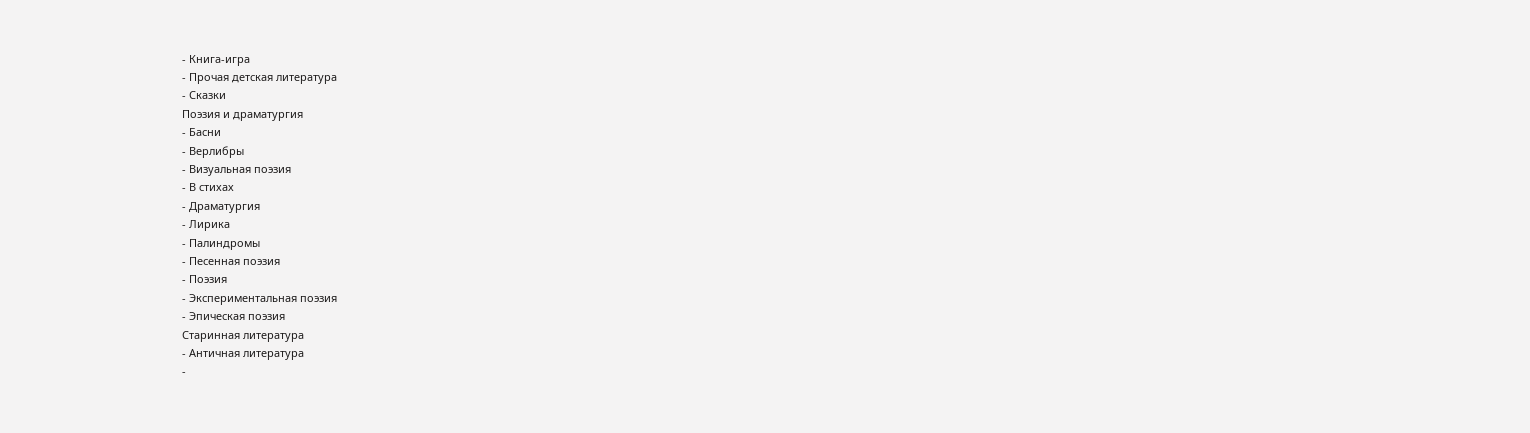- Книга-игра
- Прочая детская литература
- Сказки
Поэзия и драматургия
- Басни
- Верлибры
- Визуальная поэзия
- В стихах
- Драматургия
- Лирика
- Палиндромы
- Песенная поэзия
- Поэзия
- Экспериментальная поэзия
- Эпическая поэзия
Старинная литература
- Античная литература
-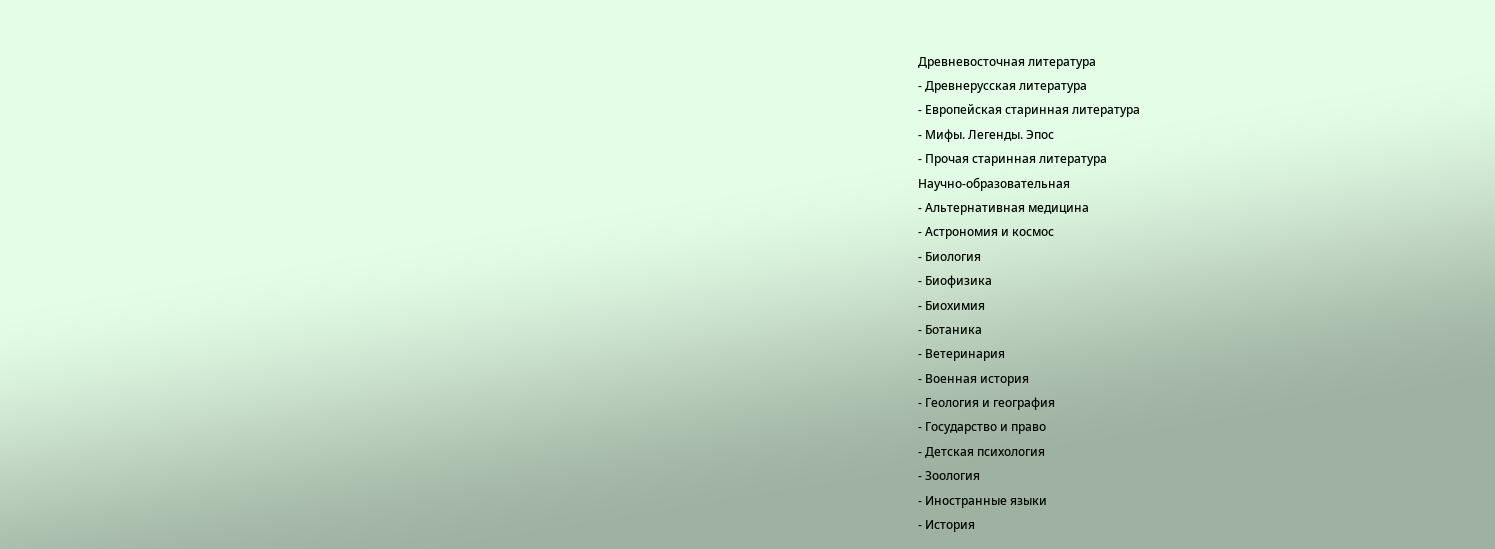Древневосточная литература
- Древнерусская литература
- Европейская старинная литература
- Мифы. Легенды. Эпос
- Прочая старинная литература
Научно-образовательная
- Альтернативная медицина
- Астрономия и космос
- Биология
- Биофизика
- Биохимия
- Ботаника
- Ветеринария
- Военная история
- Геология и география
- Государство и право
- Детская психология
- Зоология
- Иностранные языки
- История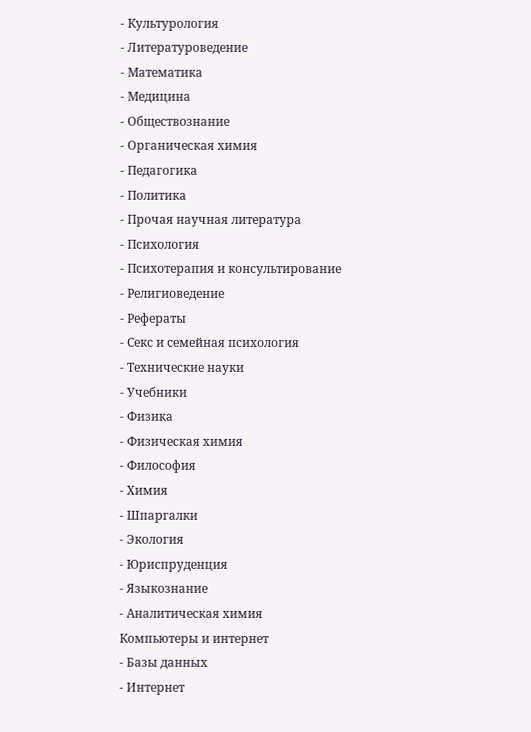- Культурология
- Литературоведение
- Математика
- Медицина
- Обществознание
- Органическая химия
- Педагогика
- Политика
- Прочая научная литература
- Психология
- Психотерапия и консультирование
- Религиоведение
- Рефераты
- Секс и семейная психология
- Технические науки
- Учебники
- Физика
- Физическая химия
- Философия
- Химия
- Шпаргалки
- Экология
- Юриспруденция
- Языкознание
- Аналитическая химия
Компьютеры и интернет
- Базы данных
- Интернет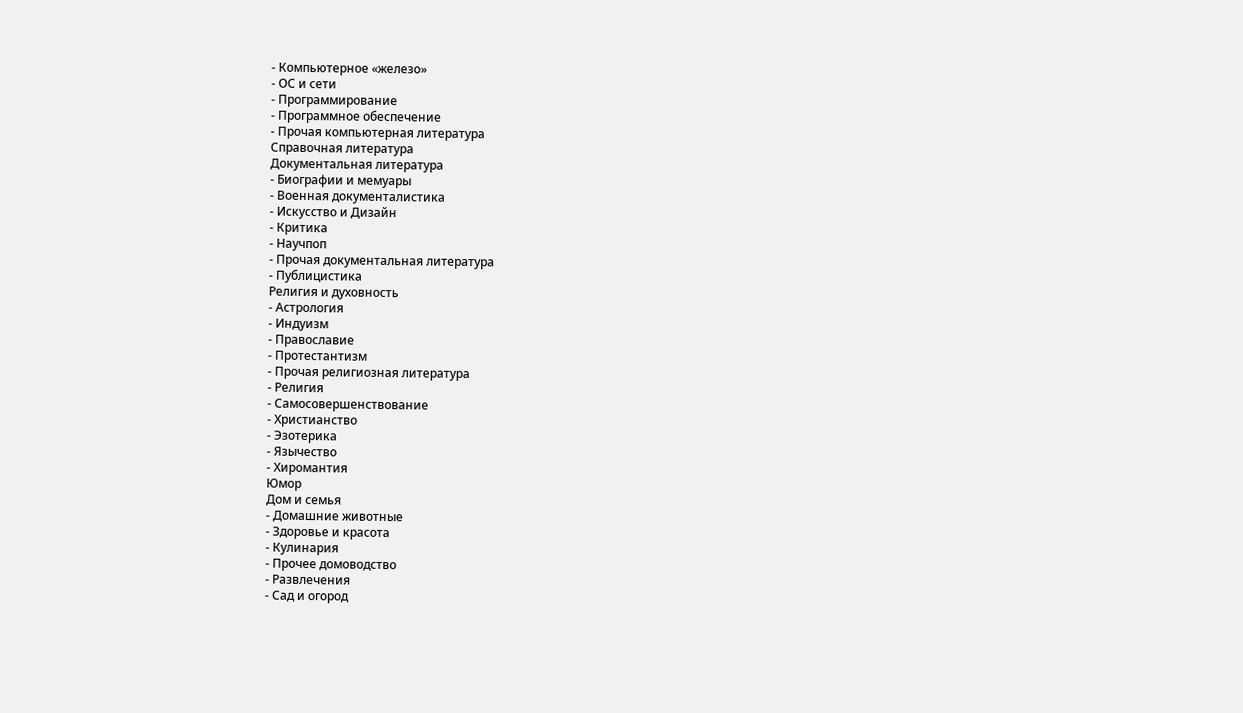- Компьютерное «железо»
- ОС и сети
- Программирование
- Программное обеспечение
- Прочая компьютерная литература
Справочная литература
Документальная литература
- Биографии и мемуары
- Военная документалистика
- Искусство и Дизайн
- Критика
- Научпоп
- Прочая документальная литература
- Публицистика
Религия и духовность
- Астрология
- Индуизм
- Православие
- Протестантизм
- Прочая религиозная литература
- Религия
- Самосовершенствование
- Христианство
- Эзотерика
- Язычество
- Хиромантия
Юмор
Дом и семья
- Домашние животные
- Здоровье и красота
- Кулинария
- Прочее домоводство
- Развлечения
- Сад и огород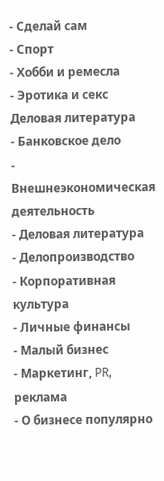- Сделай сам
- Спорт
- Хобби и ремесла
- Эротика и секс
Деловая литература
- Банковское дело
- Внешнеэкономическая деятельность
- Деловая литература
- Делопроизводство
- Корпоративная культура
- Личные финансы
- Малый бизнес
- Маркетинг, PR, реклама
- О бизнесе популярно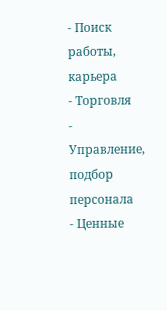- Поиск работы, карьера
- Торговля
- Управление, подбор персонала
- Ценные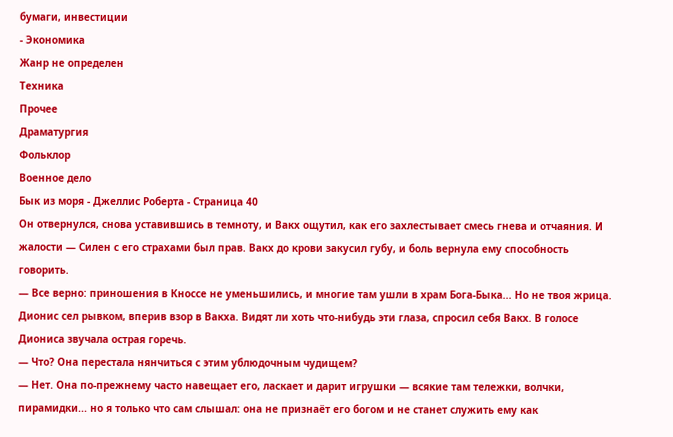бумаги, инвестиции
- Экономика
Жанр не определен
Техника
Прочее
Драматургия
Фольклор
Военное дело
Бык из моря - Джеллис Роберта - Страница 40
Он отвернулся, снова уставившись в темноту, и Вакх ощутил, как его захлестывает смесь гнева и отчаяния. И жалости — Силен с его страхами был прав. Вакх до крови закусил губу, и боль вернула ему способность говорить.
— Все верно: приношения в Кноссе не уменьшились, и многие там ушли в храм Бога-Быка... Но не твоя жрица.
Дионис сел рывком, вперив взор в Вакха. Видят ли хоть что-нибудь эти глаза, спросил себя Вакх. В голосе Диониса звучала острая горечь.
— Что? Она перестала нянчиться с этим ублюдочным чудищем?
— Нет. Она по-прежнему часто навещает его, ласкает и дарит игрушки — всякие там тележки, волчки, пирамидки... но я только что сам слышал: она не признаёт его богом и не станет служить ему как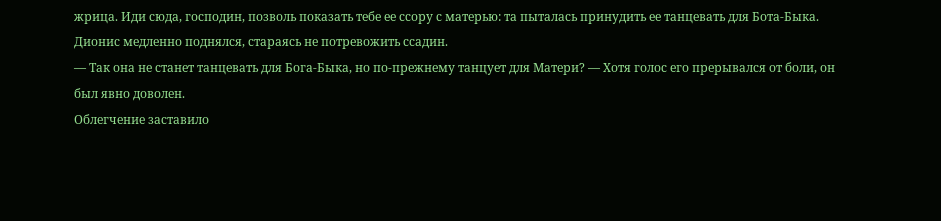жрица. Иди сюда, господин, позволь показать тебе ее ссору с матерью: та пыталась принудить ее танцевать для Бота-Быка.
Дионис медленно поднялся, стараясь не потревожить ссадин.
— Так она не станет танцевать для Бога-Быка, но по-прежнему танцует для Матери? — Хотя голос его прерывался от боли, он был явно доволен.
Облегчение заставило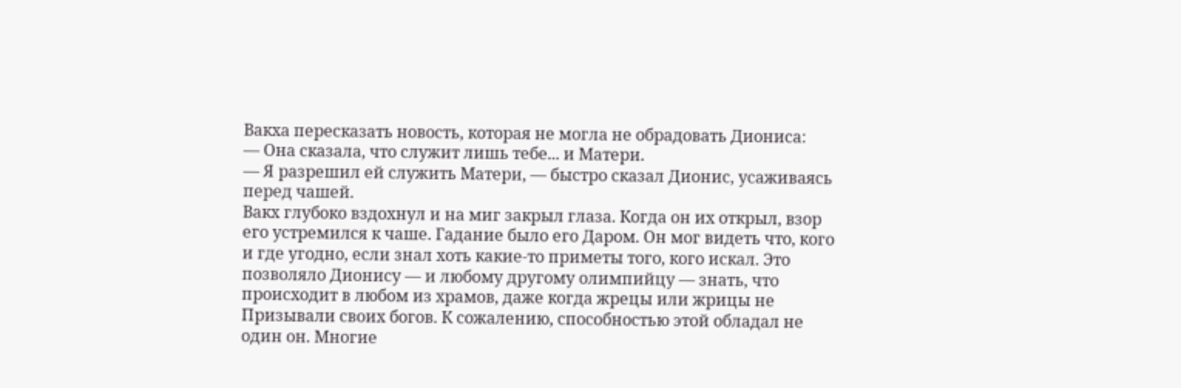Вакха пересказать новость, которая не могла не обрадовать Диониса:
— Она сказала, что служит лишь тебе... и Матери.
— Я разрешил ей служить Матери, — быстро сказал Дионис, усаживаясь перед чашей.
Вакх глубоко вздохнул и на миг закрыл глаза. Когда он их открыл, взор его устремился к чаше. Гадание было его Даром. Он мог видеть что, кого и где угодно, если знал хоть какие-то приметы того, кого искал. Это позволяло Дионису — и любому другому олимпийцу — знать, что происходит в любом из храмов, даже когда жрецы или жрицы не Призывали своих богов. К сожалению, способностью этой обладал не один он. Многие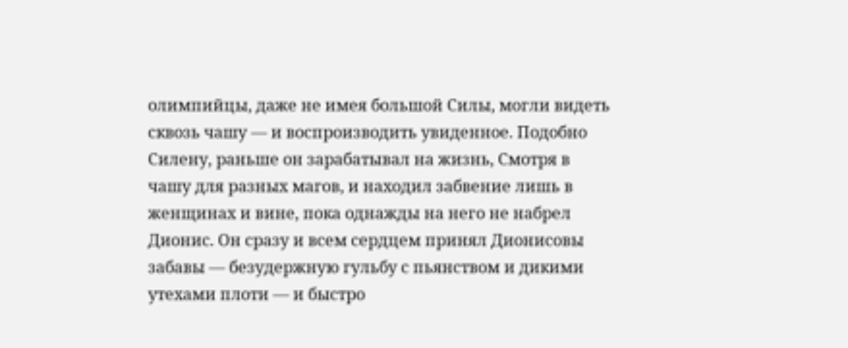олимпийцы, даже не имея большой Силы, могли видеть сквозь чашу — и воспроизводить увиденное. Подобно Силену, раньше он зарабатывал на жизнь, Смотря в чашу для разных магов, и находил забвение лишь в женщинах и вине, пока однажды на него не набрел Дионис. Он сразу и всем сердцем принял Дионисовы забавы — безудержную гульбу с пьянством и дикими утехами плоти — и быстро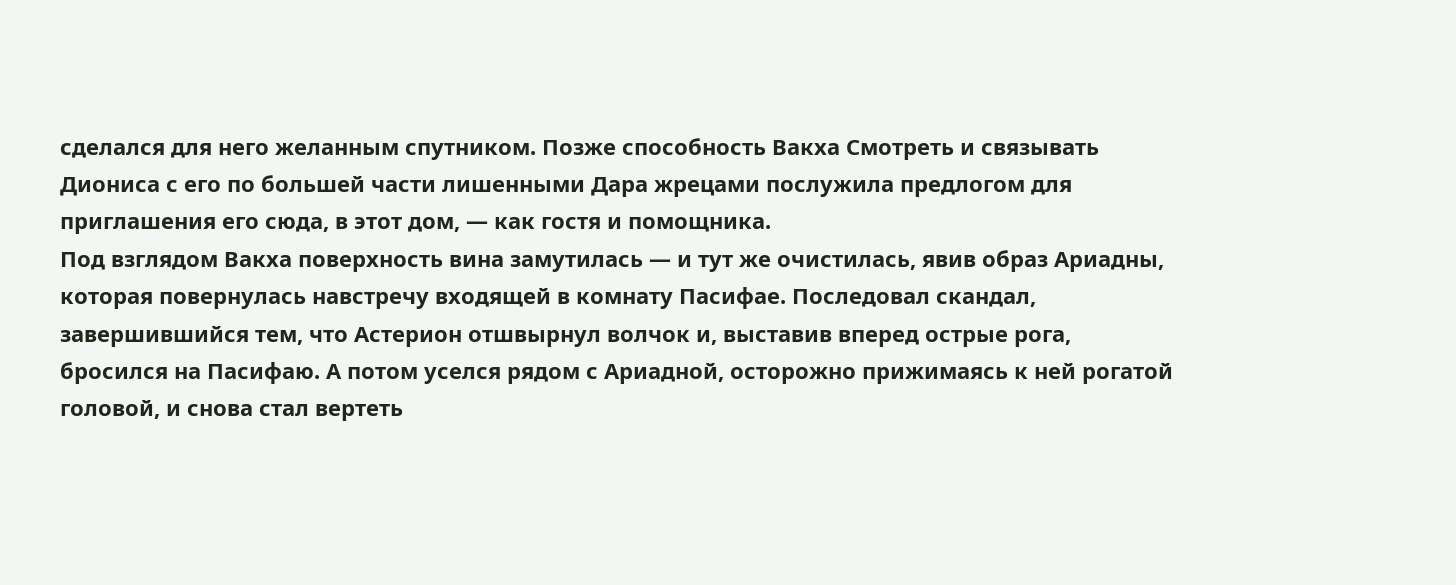сделался для него желанным спутником. Позже способность Вакха Смотреть и связывать Диониса с его по большей части лишенными Дара жрецами послужила предлогом для приглашения его сюда, в этот дом, — как гостя и помощника.
Под взглядом Вакха поверхность вина замутилась — и тут же очистилась, явив образ Ариадны, которая повернулась навстречу входящей в комнату Пасифае. Последовал скандал, завершившийся тем, что Астерион отшвырнул волчок и, выставив вперед острые рога, бросился на Пасифаю. А потом уселся рядом с Ариадной, осторожно прижимаясь к ней рогатой головой, и снова стал вертеть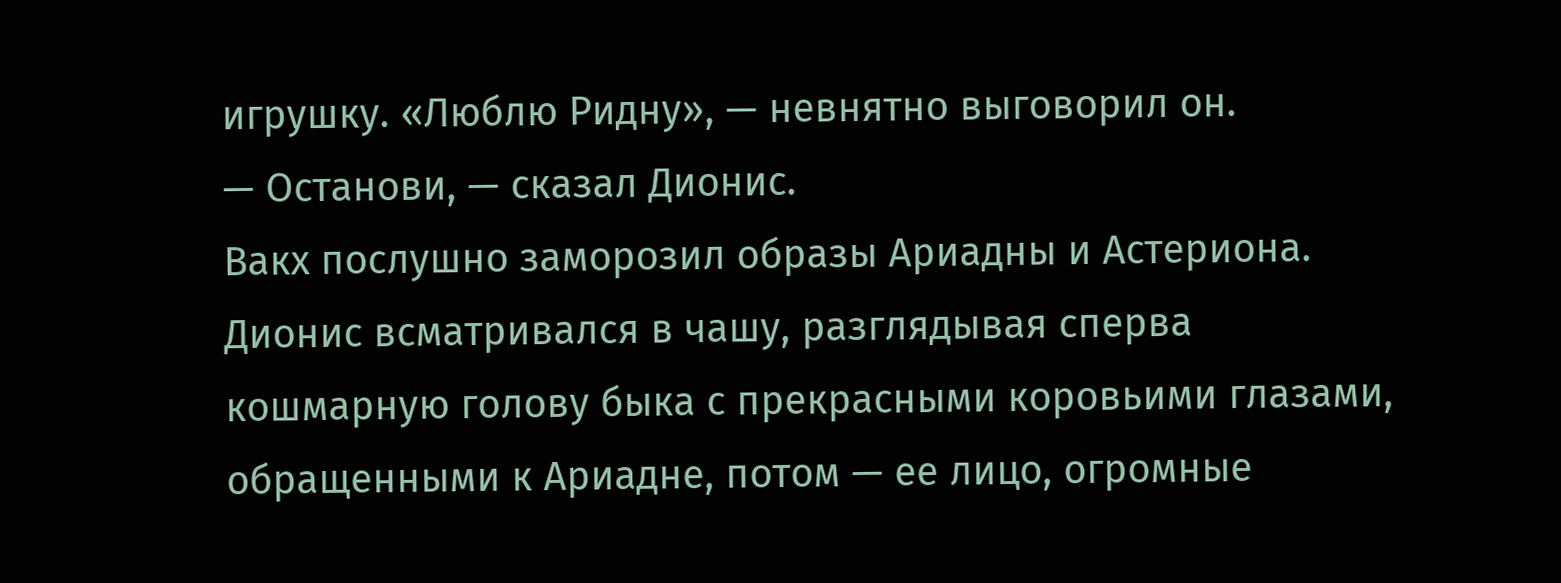игрушку. «Люблю Ридну», — невнятно выговорил он.
— Останови, — сказал Дионис.
Вакх послушно заморозил образы Ариадны и Астериона. Дионис всматривался в чашу, разглядывая сперва кошмарную голову быка с прекрасными коровьими глазами, обращенными к Ариадне, потом — ее лицо, огромные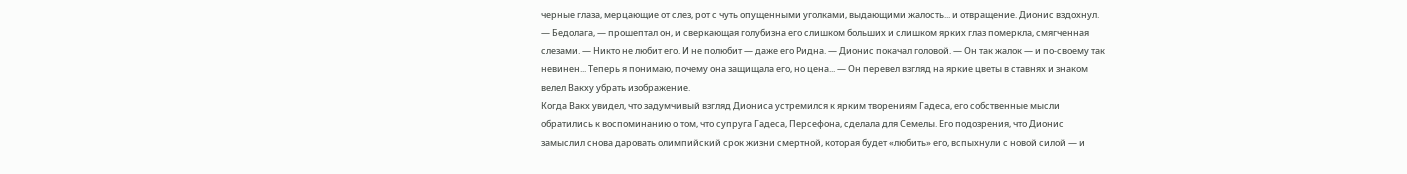черные глаза, мерцающие от слез, рот с чуть опущенными уголками, выдающими жалость... и отвращение. Дионис вздохнул.
— Бедолага, — прошептал он, и сверкающая голубизна его слишком больших и слишком ярких глаз померкла, смягченная слезами. — Никто не любит его. И не полюбит — даже его Ридна. — Дионис покачал головой. — Он так жалок — и по-своему так невинен... Теперь я понимаю, почему она защищала его, но цена... — Он перевел взгляд на яркие цветы в ставнях и знаком велел Вакху убрать изображение.
Когда Вакх увидел, что задумчивый взгляд Диониса устремился к ярким творениям Гадеса, его собственные мысли обратились к воспоминанию о том, что супруга Гадеса, Персефона, сделала для Семелы. Его подозрения, что Дионис замыслил снова даровать олимпийский срок жизни смертной, которая будет «любить» его, вспыхнули с новой силой — и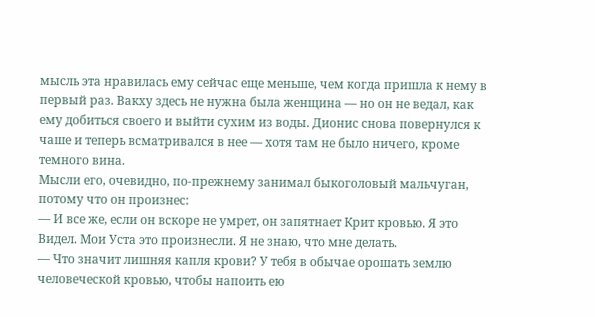мысль эта нравилась ему сейчас еще меньше, чем когда пришла к нему в первый раз. Вакху здесь не нужна была женщина — но он не ведал, как ему добиться своего и выйти сухим из воды. Дионис снова повернулся к чаше и теперь всматривался в нее — хотя там не было ничего, кроме темного вина.
Мысли его, очевидно, по-прежнему занимал быкоголовый мальчуган, потому что он произнес:
— И все же, если он вскоре не умрет, он запятнает Крит кровью. Я это Видел. Мои Уста это произнесли. Я не знаю, что мне делать.
— Что значит лишняя капля крови? У тебя в обычае орошать землю человеческой кровью, чтобы напоить ею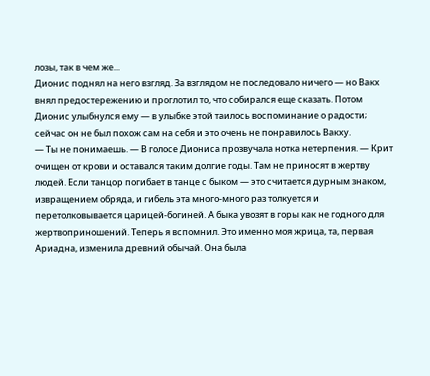лозы, так в чем же...
Дионис поднял на него взгляд. За взглядом не последовало ничего — но Вакх внял предостережению и проглотил то, что собирался еще сказать. Потом Дионис улыбнулся ему — в улыбке этой таилось воспоминание о радости; сейчас он не был похож сам на себя и это очень не понравилось Вакху.
— Ты не понимаешь. — В голосе Диониса прозвучала нотка нетерпения. — Крит очищен от крови и оставался таким долгие годы. Там не приносят в жертву людей. Если танцор погибает в танце с быком — это считается дурным знаком, извращением обряда, и гибель эта много-много раз толкуется и перетолковывается царицей-богиней. А быка увозят в горы как не годного для жертвоприношений. Теперь я вспомнил. Это именно моя жрица, та, первая Ариадна, изменила древний обычай. Она была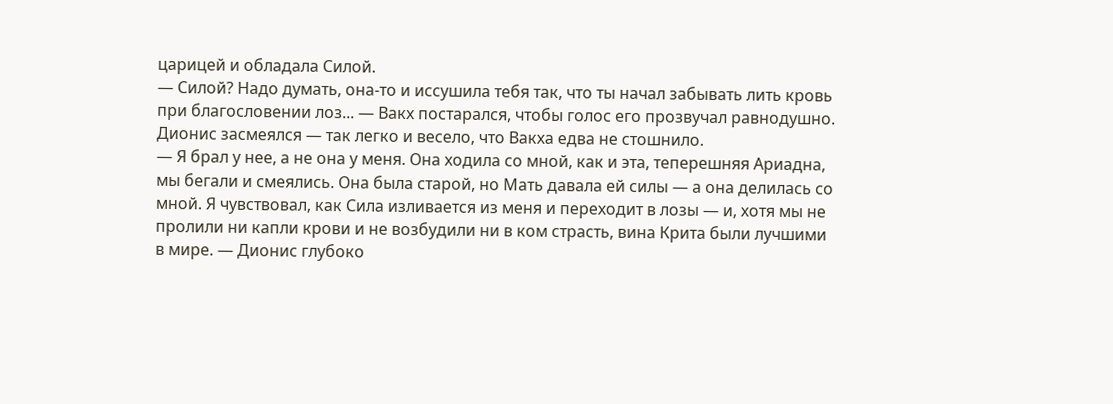царицей и обладала Силой.
— Силой? Надо думать, она-то и иссушила тебя так, что ты начал забывать лить кровь при благословении лоз... — Вакх постарался, чтобы голос его прозвучал равнодушно.
Дионис засмеялся — так легко и весело, что Вакха едва не стошнило.
— Я брал у нее, а не она у меня. Она ходила со мной, как и эта, теперешняя Ариадна, мы бегали и смеялись. Она была старой, но Мать давала ей силы — а она делилась со мной. Я чувствовал, как Сила изливается из меня и переходит в лозы — и, хотя мы не пролили ни капли крови и не возбудили ни в ком страсть, вина Крита были лучшими в мире. — Дионис глубоко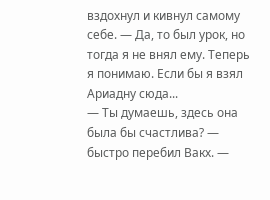вздохнул и кивнул самому себе. — Да, то был урок, но тогда я не внял ему. Теперь я понимаю. Если бы я взял Ариадну сюда...
— Ты думаешь, здесь она была бы счастлива? — быстро перебил Вакх. —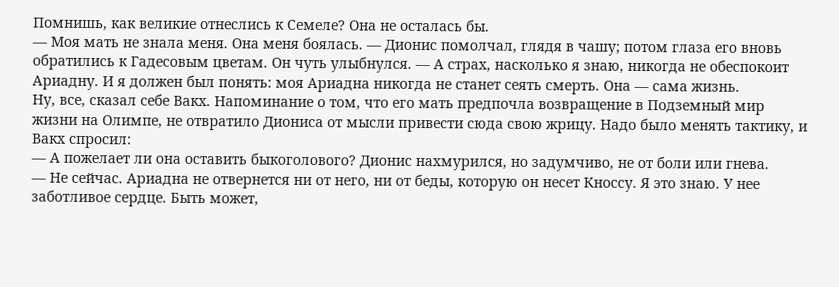Помнишь, как великие отнеслись к Семеле? Она не осталась бы.
— Моя мать не знала меня. Она меня боялась. — Дионис помолчал, глядя в чашу; потом глаза его вновь обратились к Гадесовым цветам. Он чуть улыбнулся. — А страх, насколько я знаю, никогда не обеспокоит Ариадну. И я должен был понять: моя Ариадна никогда не станет сеять смерть. Она — сама жизнь.
Ну, все, сказал себе Вакх. Напоминание о том, что его мать предпочла возвращение в Подземный мир жизни на Олимпе, не отвратило Диониса от мысли привести сюда свою жрицу. Надо было менять тактику, и Вакх спросил:
— А пожелает ли она оставить быкоголового? Дионис нахмурился, но задумчиво, не от боли или гнева.
— Не сейчас. Ариадна не отвернется ни от него, ни от беды, которую он несет Кноссу. Я это знаю. У нее заботливое сердце. Быть может,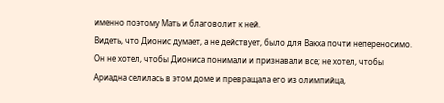именно поэтому Мать и благоволит к ней.
Видеть, что Дионис думает, а не действует, было для Вакха почти непереносимо. Он не хотел, чтобы Диониса понимали и признавали все; не хотел, чтобы Ариадна селилась в этом доме и превращала его из олимпийца,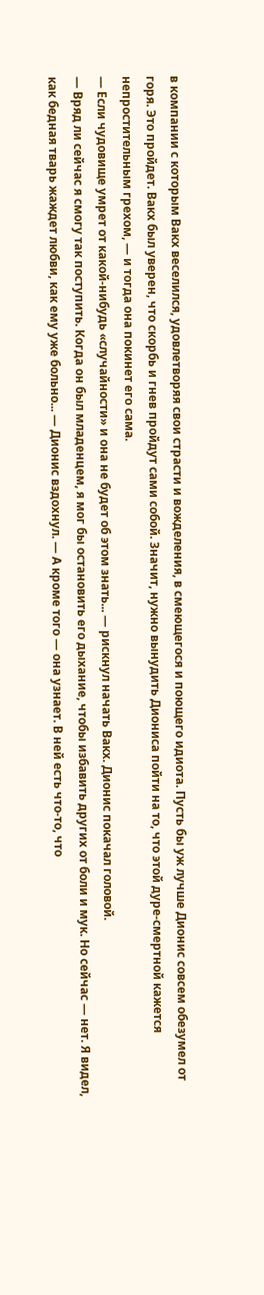в компании с которым Вакх веселился, удовлетворяя свои страсти и вожделения, в смеющегося и поющего идиота. Пусть бы уж лучше Дионис совсем обезумел от горя. Это пройдет. Вакх был уверен, что скорбь и гнев пройдут сами собой. Значит, нужно вынудить Диониса пойти на то, что этой дуре-смертной кажется непростительным грехом, — и тогда она покинет его сама.
— Если чудовище умрет от какой-нибудь «случайности» и она не будет об этом знать... — рискнул начать Вакх. Дионис покачал головой.
— Вряд ли сейчас я смогу так поступить. Когда он был младенцем, я мог бы остановить его дыхание, чтобы избавить других от боли и мук. Но сейчас — нет. Я видел, как бедная тварь жаждет любви, как ему уже больно... — Дионис вздохнул. — А кроме того — она узнает. В ней есть что-то, что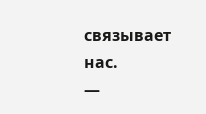связывает нас.
—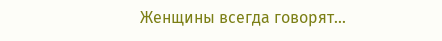Женщины всегда говорят...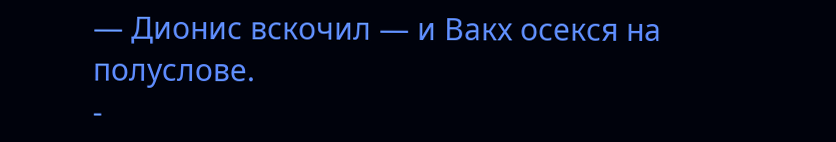— Дионис вскочил — и Вакх осекся на полуслове.
-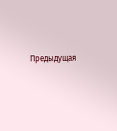Предыдущая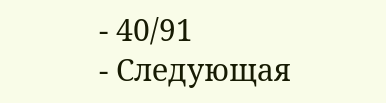- 40/91
- Следующая